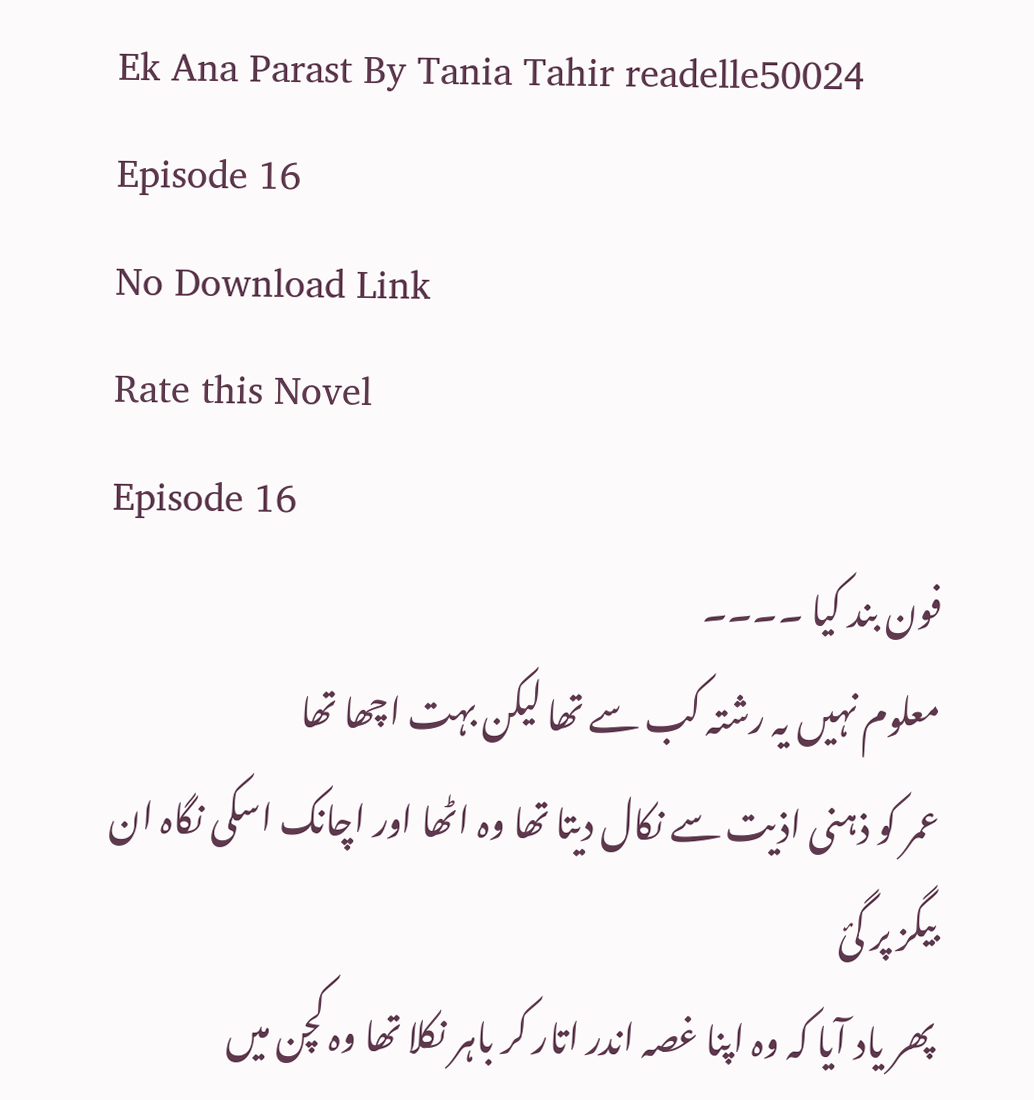Ek Ana Parast By Tania Tahir readelle50024 Episode 16
No Download Link
Rate this Novel
Episode 16
فون بند کیا ۔۔۔۔
معلوم نہیں یہ رشتہ کب سے تھا لیکن بہت اچھا تھا
عمر کو ذہنی اذیت سے نکال دیتا تھا وہ اٹھا اور اچانک اسکی نگاہ ان بیگز پر گئ
پھر یاد آیا کہ وہ اپنا غصہ اندر اتار کر باہر نکلا تھا وہ کچن میں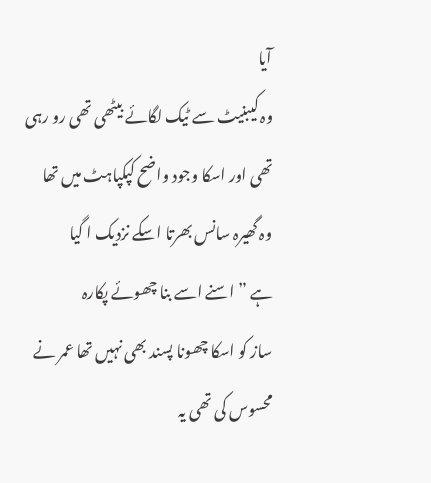آیا
وہ کیبنیٹ سے ٹیک لگائے بیٹھی تھی رو رہی تھی اور اسکا وجود واضح کپکپاہٹ میں تھا
وہ گھیرہ سانس بھرتا اسکے نزدیک ا گیا
ہے ” اسنے اسے بنا چھوئے پکارہ
ساز کو اسکا چھونا پسند بھی نہیں تھا عمر نے محسوس کی تھی یہ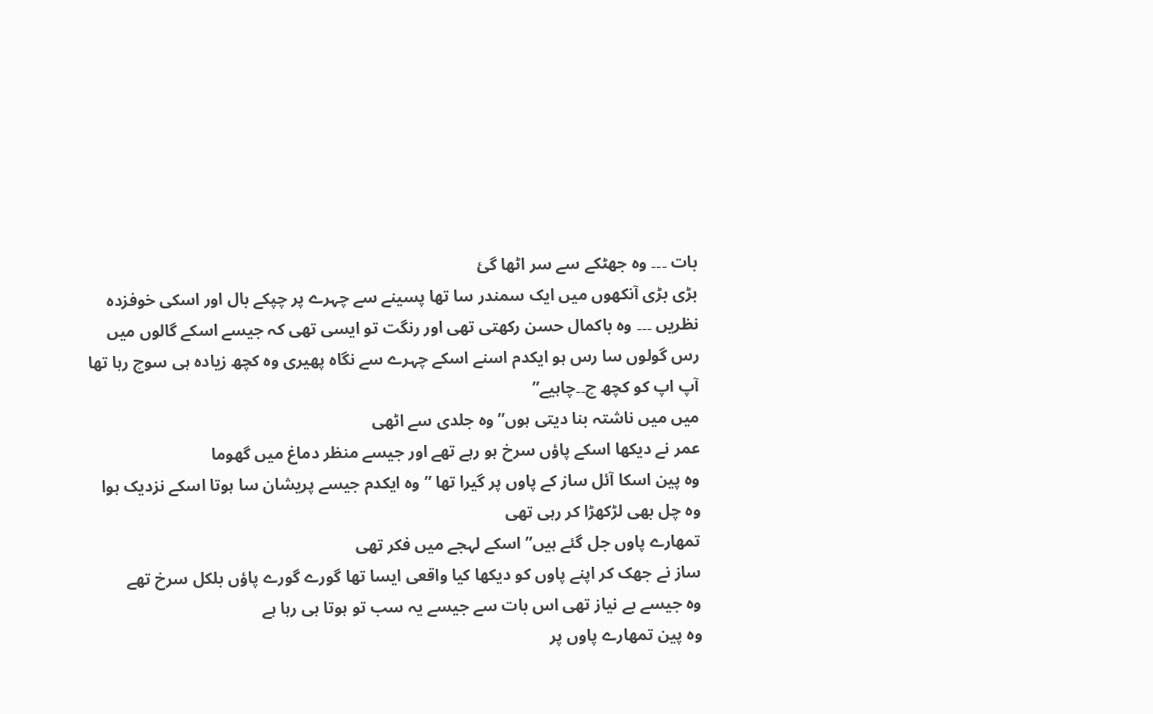بات ۔۔۔ وہ جھٹکے سے سر اٹھا گئ
بڑی بڑی آنکھوں میں ایک سمندر سا تھا پسینے سے چہرے پر چپکے بال اور اسکی خوفزدہ نظریں ۔۔۔ وہ باکمال حسن رکھتی تھی اور رنگت تو ایسی تھی کہ جیسے اسکے گالوں میں رس گولوں سا رس ہو ایکدم اسنے اسکے چہرے سے نگاہ پھیری وہ کچھ زیادہ ہی سوچ رہا تھا
آپ اپ کو کچھ چ۔۔چاہیے”
میں میں ناشتہ بنا دیتی ہوں” وہ جلدی سے اٹھی
عمر نے دیکھا اسکے پاؤں سرخ ہو رہے تھے اور جیسے منظر دماغ میں گھوما
وہ پین اسکا آئل ساز کے پاوں پر گیرا تھا ” وہ ایکدم جیسے پریشان سا ہوتا اسکے نزدیک ہوا
وہ چل بھی لڑکھڑا کر رہی تھی
تمھارے پاوں جل گئے ہیں” اسکے لہجے میں فکر تھی
ساز نے جھک کر اپنے پاوں کو دیکھا کیا واقعی ایسا تھا گورے گورے پاؤں بلکل سرخ تھے
وہ جیسے بے نیاز تھی اس بات سے جیسے یہ سب تو ہوتا ہی رہا ہے
وہ پین تمھارے پاوں پر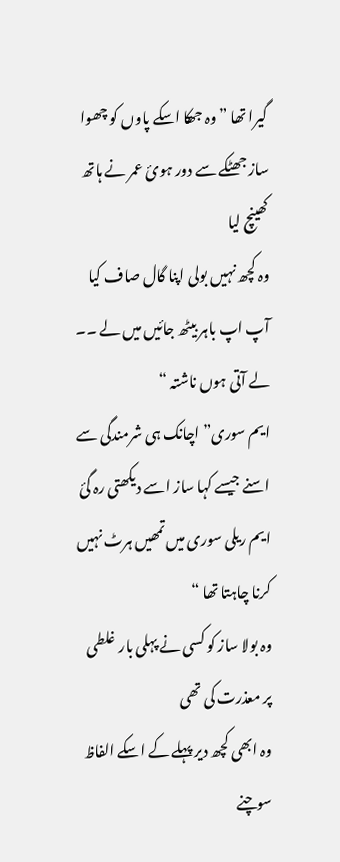گیرا تھا ” وہ جھکا اسکے پاوں کو چھوا ساز جھٹکے سے دور ہوئ عمر نے ہاتھ کھینچ لیا
وہ کچھ نہیں بولی اپنا گال صاف کیا
آپ اپ باہر بیٹھ جائیں میں لے ۔۔ لے آتی ہوں ناشتہ “
ایم سوری” اچانک ہی شرمندگی سے اسنے جیسے کہا ساز اسے دیکھتی رہ گئ
ایم ریلی سوری میں تمھیں ہرٹ نہیں کرنا چاہتا تھا “
وہ بولا ساز کو کسی نے پہلی بار غلطی پر معذرت کی تھی
وہ ابھی کچھ دیر پہلے کے اسکے الفاظ سوچنے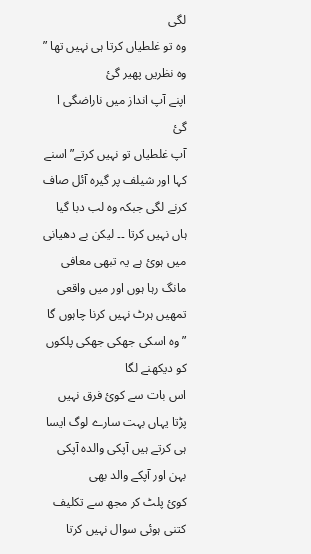لگی
وہ تو غلطیاں کرتا ہی نہیں تھا ” وہ نظریں پھیر گئ
اپنے آپ انداز میں ناراضگی ا گئ
آپ غلطیاں تو نہیں کرتے” اسنے کہا اور شیلف پر گیرہ آئل صاف کرنے لگی جبکہ وہ لب دبا گیا
ہاں نہیں کرتا ۔۔ لیکن بے دھیانی میں ہوئ ہے یہ تبھی معافی مانگ رہا ہوں اور میں واقعی تمھیں ہرٹ نہیں کرنا چاہوں گا ” وہ اسکی جھکی جھکی پلکوں کو دیکھنے لگا
اس بات سے کوئ فرق نہیں پڑتا یہاں بہت سارے لوگ ایسا ہی کرتے ہیں آپکی والدہ آپکی بہن اور آپکے والد بھی
کوئ پلٹ کر مجھ سے تکلیف کتنی ہوئی سوال نہیں کرتا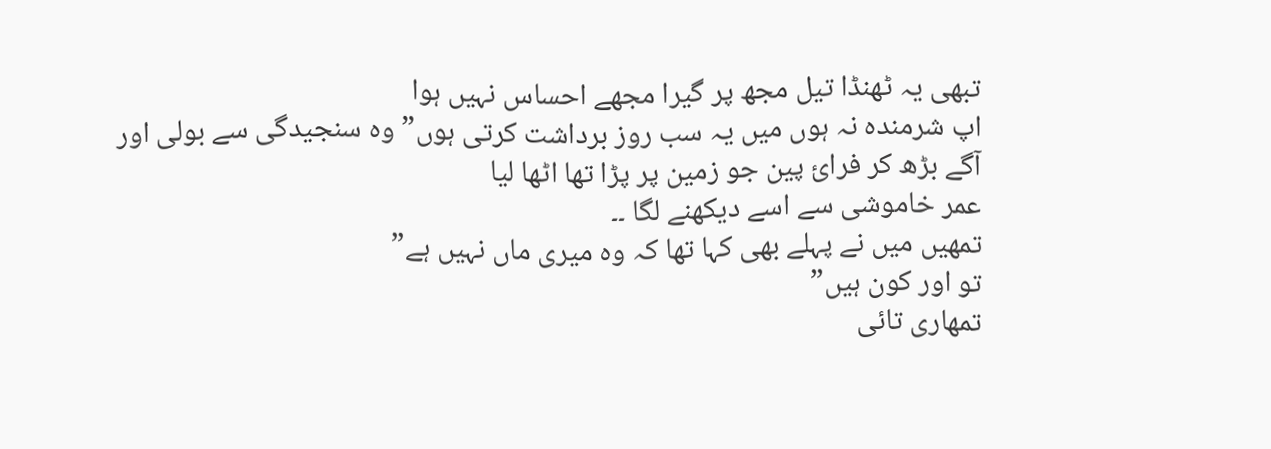تبھی یہ ٹھنڈا تیل مجھ پر گیرا مجھے احساس نہیں ہوا
اپ شرمندہ نہ ہوں میں یہ سب روز برداشت کرتی ہوں” وہ سنجیدگی سے بولی اور آگے بڑھ کر فرائ پین جو زمین پر پڑا تھا اٹھا لیا
عمر خاموشی سے اسے دیکھنے لگا ۔۔
تمھیں میں نے پہلے بھی کہا تھا کہ وہ میری ماں نہیں ہے”
تو اور کون ہیں”
تمھاری تائی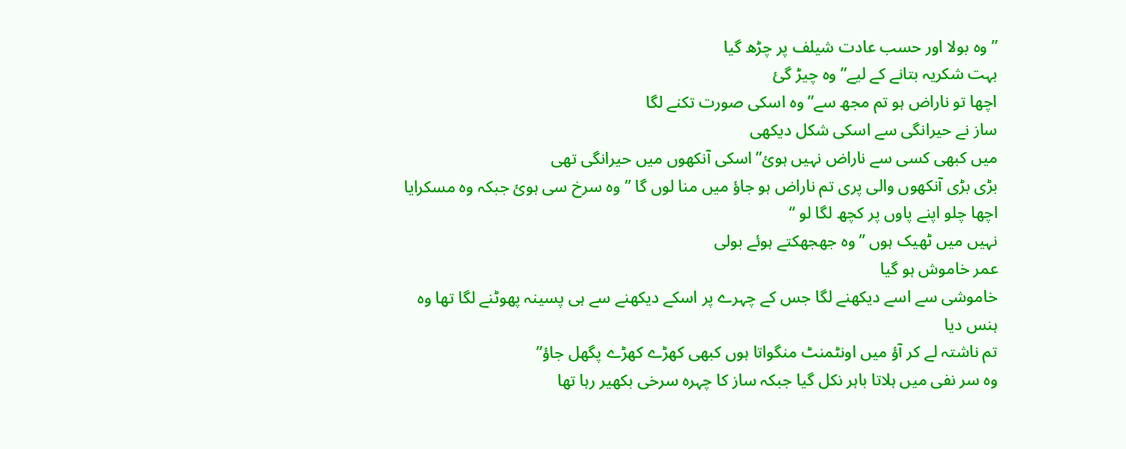” وہ بولا اور حسب عادت شیلف پر چڑھ گیا
بہت شکریہ بتانے کے لیے” وہ چیڑ گئ
اچھا تو ناراض ہو تم مجھ سے” وہ اسکی صورت تکنے لگا
ساز نے حیرانگی سے اسکی شکل دیکھی
میں کبھی کسی سے ناراض نہیں ہوئ” اسکی آنکھوں میں حیرانگی تھی
بڑی بڑی آنکھوں والی پری تم ناراض ہو جاؤ میں منا لوں گا ” وہ سرخ سی ہوئ جبکہ وہ مسکرایا
اچھا چلو اپنے پاوں پر کچھ لگا لو “
نہیں میں ٹھیک ہوں ” وہ جھجھکتے ہوئے بولی
عمر خاموش ہو گیا
خاموشی سے اسے دیکھنے لگا جس کے چہرے پر اسکے دیکھنے سے ہی پسینہ پھوٹنے لگا تھا وہ ہنس دیا
تم ناشتہ لے کر آؤ میں اونٹمنٹ منگواتا ہوں کبھی کھڑے کھڑے پگھل جاؤ”
وہ سر نفی میں ہلاتا باہر نکل گیا جبکہ ساز کا چہرہ سرخی بکھیر رہا تھا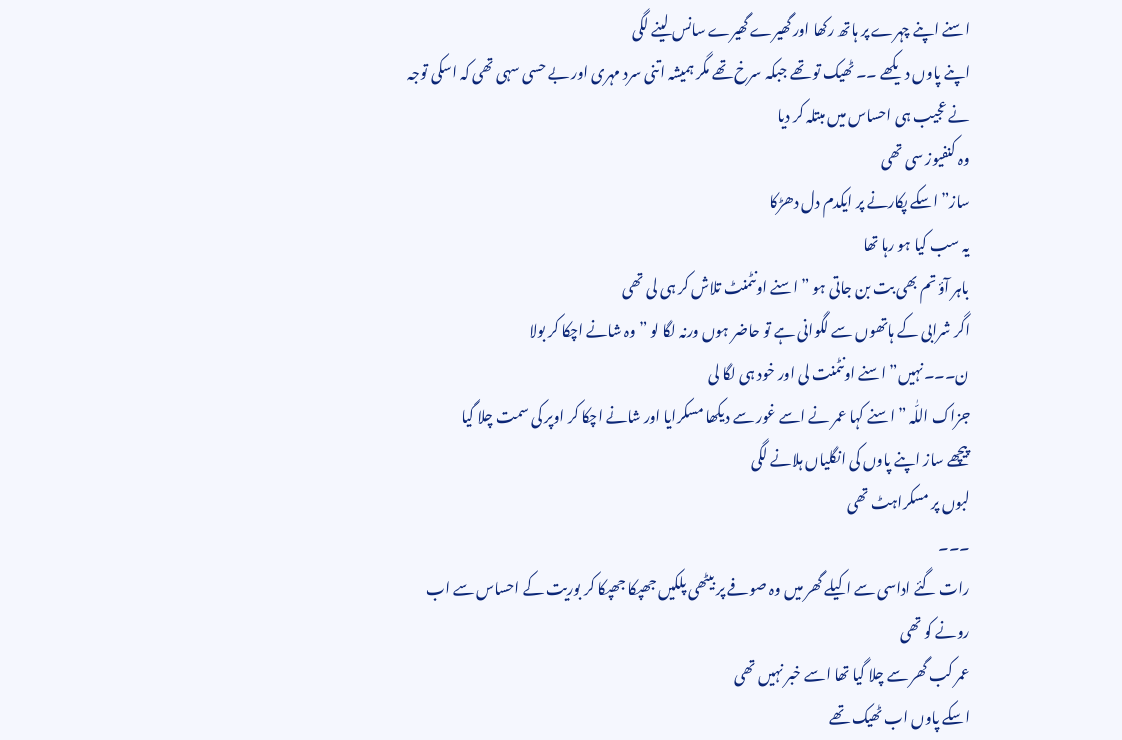اسنے اپنے چہرے پر ہاتھ رکھا اور گھیرے گھیرے سانس لینے لگی
اپنے پاوں دیکھے ۔۔ ٹھیک تو تھے جبکہ سرخ تھے مگر ہمیشہ اتنی سرد مہری اور بے حسی سہی تھی کہ اسکی توجہ نے عجیب ہی احساس میں مبتلہ کر دیا
وہ کنفیوز سی تھی
ساز” اسکے پکارنے پر ایکدم دل دھڑکا
یہ سب کیا ہو رہا تھا
باہر آؤ تم بھی بت بن جاتی ہو ” اسنے اونٹمنٹ تلاش کر ہی لی تھی
اگر شرابی کے ہاتھوں سے لگوانی ہے تو حاضر ہوں ورنہ لگا لو ” وہ شانے اچکا کر بولا
ن۔۔۔نہیں” اسنے اونٹمنت لی اور خود ہی لگا لی
جزاک اللّٰہ ” اسنے کہا عمر نے اسے غور سے دیکھا مسکرایا اور شانے اچکا کر اوپر کی سمت چلا گیا
پیچھے ساز اپنے پاوں کی انگلیاں ہلانے لگی
لبوں پر مسکراہٹ تھی
۔۔۔
رات گئے اداسی سے اکیلے گھر میں وہ صوفے پر بیٹھی پلکیں جھپکا جھپکا کر بوریت کے احساس سے اب رونے کو تھی
عمر کب گھر سے چلا گیا تھا اسے خبر نہیں تھی
اسکے پاوں اب ٹھیک تھے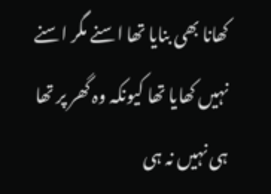کھانا بھی بنایا تھا اسنے مگر اسنے نہیں کھایا تھا کیونکہ وہ گھر پر تھا ہی نہیں نہ ہی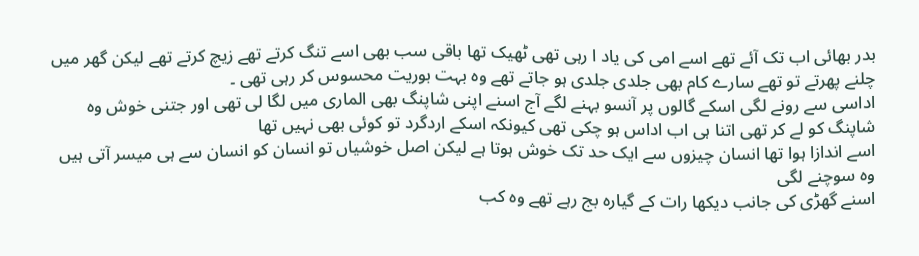بدر بھائی اب تک آئے تھے اسے امی کی یاد ا رہی تھی ٹھیک تھا باقی سب بھی اسے تنگ کرتے تھے زیچ کرتے تھے لیکن گھر میں چلنے پھرتے تو تھے سارے کام بھی جلدی جلدی ہو جاتے تھے وہ بہت بوریت محسوس کر رہی تھی ۔
اداسی سے رونے لگی اسکے گالوں پر آنسو بہنے لگے آج اسنے اپنی شاپنگ بھی الماری میں لگا لی تھی اور جتنی خوش وہ شاپنگ کو لے کر تھی اتنا ہی اب اداس ہو چکی تھی کیونکہ اسکے اردگرد تو کوئی بھی نہیں تھا
اسے اندازا ہوا تھا انسان چیزوں سے ایک حد تک خوش ہوتا ہے لیکن اصل خوشیاں تو انسان کو انسان سے ہی میسر آتی ہیں وہ سوچنے لگی
اسنے گھڑی کی جانب دیکھا رات کے گیارہ بج رہے تھے وہ کب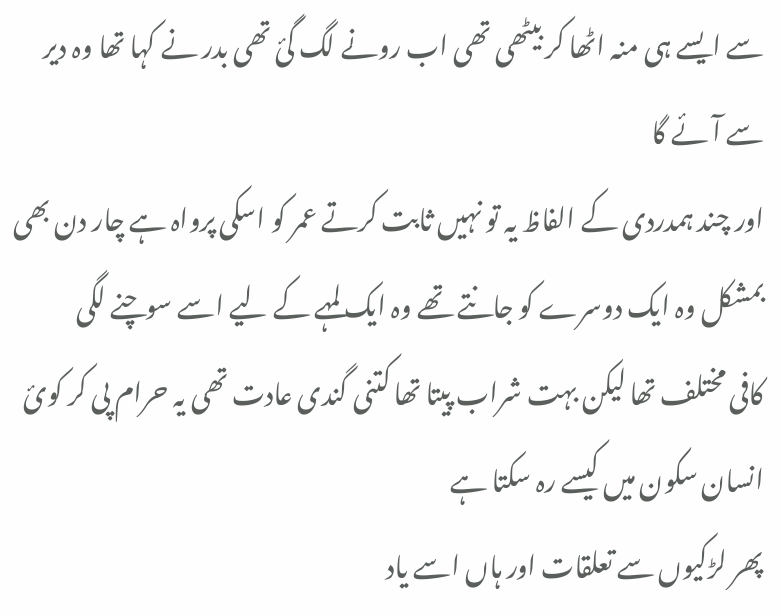سے ایسے ہی منہ اٹھا کر بیٹھی تھی اب رونے لگ گئ تھی بدر نے کہا تھا وہ دیر سے آئے گا
اور چند ہمدردی کے الفاظ یہ تو نہیں ثابت کرتے عمر کو اسکی پرواہ ہے چار دن بھی بمشکل وہ ایک دوسرے کو جانتے تھے وہ ایک لمہے کے لیے اسے سوچنے لگی
کافی مختلف تھا لیکن بہت شراب پیتا تھا کتنی گندی عادت تھی یہ حرام پی کر کوئ انسان سکون میں کیسے رہ سکتا ہے
پھر لڑکیوں سے تعلقات اور ہاں اسے یاد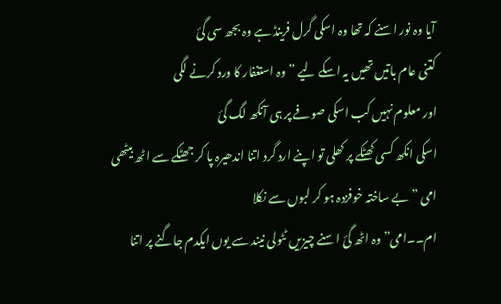آیا وہ نور اسنے کہ تھا وہ اسکی گرل فرینڈ ہے وہ بجھ سی گئ
کتنی عام باتیں تھیں یہ اسکے لیے ” وہ استغفار کا ورد کرنے لگی
اور معلوم نہیں کب اسکی صوفے پر ہی آنکھ لگ گئ
اسکی انکھ کسی کھٹکے پر کھلی تو اپنے ارد گرد اتنا اندھیرہ پا کر جھٹکے سے اٹھ بیٹھی
امی ” بے ساختہ خوفزدہ ہو کر لبوں سے نکلا
ام۔۔امی” وہ اٹھ گئ اسنے چیزیں ٹٹولی نیند سے یوں ایکدم جاگنے پر اتنا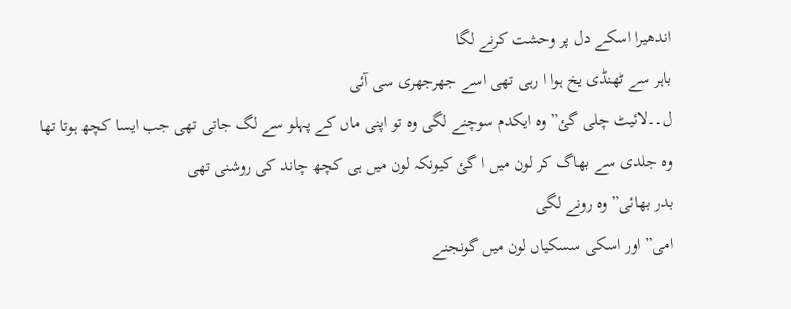اندھیرا اسکے دل پر وحشت کرنے لگا
باہر سے ٹھنڈی یخ ہوا ا رہی تھی اسے جھرجھری سی آئی
ل۔۔لائیٹ چلی گئ” وہ ایکدم سوچنے لگی وہ تو اپنی ماں کے پہلو سے لگ جاتی تھی جب ایسا کچھ ہوتا تھا
وہ جلدی سے بھاگ کر لون میں ا گئ کیونکہ لون میں ہی کچھ چاند کی روشنی تھی
بدر بھائی” وہ رونے لگی
امی” اور اسکی سسکیاں لون میں گونجنے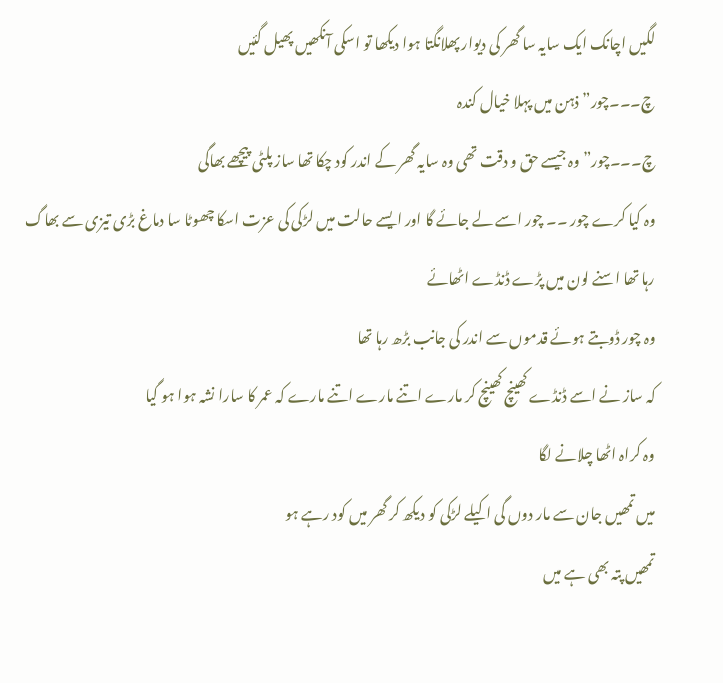لگیں اچانک ایک سایہ سا گھر کی دیوار پھلانگتا ہوا دیکھا تو اسکی آنکھیں پھیل گئیں
چ۔۔۔چور” ذہن میں پہلا خیال کندہ
چ۔۔۔چور” وہ جیسے حق و دقت تھی وہ سایہ گھر کے اندر کود چکا تھا ساز پلٹی پیچھے بھاگی
وہ کیا کرے چور ۔۔ چور اسے لے جائے گا اور ایسے حالت میں لڑکی کی عزت اسکا چھوٹا سا دماغ بڑی تیزی سے بھاگ رہا تھا اسنے لون میں پڑے ڈنڈے اٹھائے
وہ چور ڈوبتے ہوئے قدموں سے اندر کی جانب بڑھ رہا تھا
کہ ساز نے اسے ڈنڈے کھینچ کھینچ کر مارے اتنے مارے اتنے مارے کہ عمر کا سارا نشہ ہوا ہو گیا
وہ کراہ اٹھا چلانے لگا
میں تمھیں جان سے مار دوں گی اکیلے لڑکی کو دیکھ کر گھر میں کود رہے ہو
تمھیں پتہ بھی ہے میں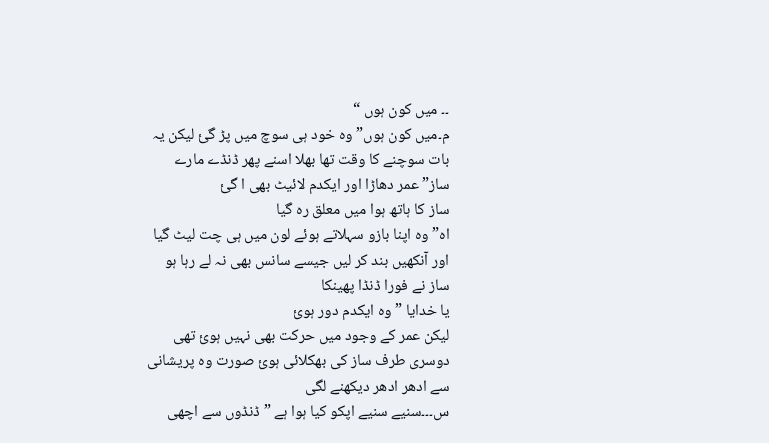۔۔ میں کون ہوں “
م۔میں کون ہوں” وہ خود ہی سوچ میں پڑ گئ لیکن یہ بات سوچنے کا وقت تھا بھلا اسنے پھر ڈنڈے مارے
ساز” عمر دھاڑا اور ایکدم لائیٹ بھی ا گئ
ساز کا ہاتھ ہوا میں معلق رہ گیا
اہ” وہ اپنا بازو سہلاتے ہوئے لون میں ہی چت لیٹ گیا اور آنکھیں بند کر لیں جیسے سانس بھی نہ لے رہا ہو
ساز نے فورا ڈنڈا پھینکا
یا خدایا ” وہ ایکدم دور ہوئ
لیکن عمر کے وجود میں حرکت بھی نہیں ہوئ تھی
دوسری طرف ساز کی بھکلائی ہوئ صورت وہ پریشانی سے ادھر ادھر دیکھنے لگی
س۔۔۔سنیے سنیے اپکو کیا ہوا ہے ” ڈنڈوں سے اچھی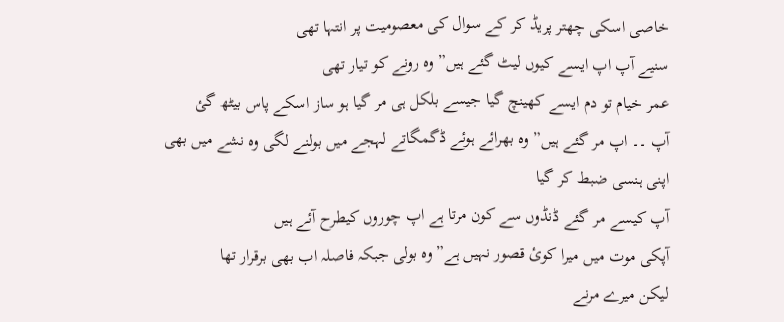خاصی اسکی چھتر پریڈ کر کے سوال کی معصومیت پر انتہا تھی
سنیے آپ اپ ایسے کیوں لیٹ گئے ہیں” وہ رونے کو تیار تھی
عمر خیام تو دم ایسے کھینچ گیا جیسے بلکل ہی مر گیا ہو ساز اسکے پاس بیٹھ گئ
آپ ۔۔ اپ مر گئے ہیں” وہ بھرائے ہوئے ڈگمگاتے لہجے میں بولنے لگی وہ نشے میں بھی اپنی ہنسی ضبط کر گیا
آپ کیسے مر گئے ڈنڈوں سے کون مرتا ہے اپ چوروں کیطرح آئے ہیں
آپکی موت میں میرا کوئ قصور نہیں ہے” وہ بولی جبکہ فاصلہ اب بھی برقرار تھا
لیکن میرے مرنے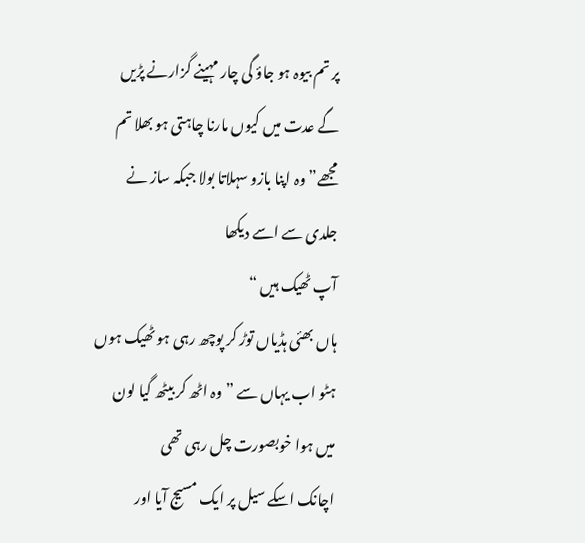پر تم بیوہ ہو جاؤ گی چار مہینے گزارنے پڑیں گے عدت میں کیوں مارنا چاہتی ہو بھلا تم مجھے” وہ اپنا بازو سہلاتا بولا جبکہ ساز نے جلدی سے اسے دیکھا
آپ ٹھیک ہیں “
ہاں بھئی ہڈیاں توڑ کر پوچھ رہی ہو ٹھیک ہوں ہٹو اب یہاں سے ” وہ اٹھ کر بیٹھ گیا لون میں ہوا خوبصورت چل رہی تھی
اچانک اسکے سیل پر ایک مسیج آیا اور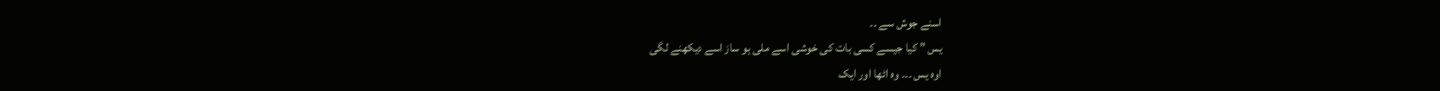اسنے جوش سے ۔۔
یس ” کیا جیسے کسی بات کی خوشی اسے ملی ہو ساز اسے دیکھنے لگی
اوہ یس ۔۔۔ وہ اٹھا اور ایک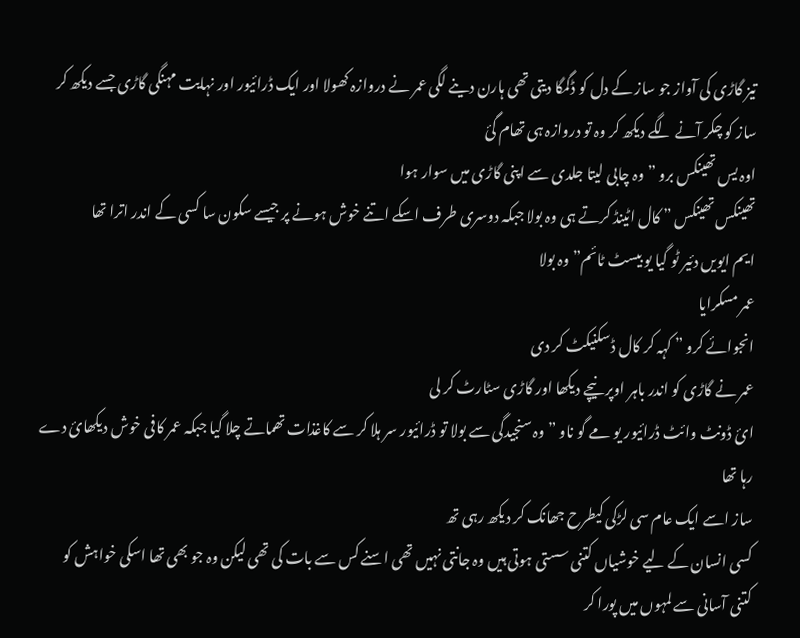تیز گاڑی کی آواز جو ساز کے دل کو ڈگمگا دیتی تھی ہارن دینے لگی عمر نے دروازہ کھولا اور ایک ڈرائیور اور نہایت مہنگی گاڑی جسے دیکھ کر ساز کو چکر آنے لگے دیکھ کر وہ تو دروازہ ہی تھام گئ
اوہ یس تھینکس برو ” وہ چابی لیتا جلدی سے اپنی گاڑی میں سوار ہوا
تھینکس تھینکس ” کال اٹینڈ کرتے ہی وہ بولا جبکہ دوسری طرف اسکے اتنے خوش ہونے پر جیسے سکون سا کسی کے اندر اترا تھا
ایم ایویں دئیر ٹو گیا یو بیسٹ ٹائم” وہ بولا
عمر مسکرایا
انجوائے کرو ” کہہ کر کال ڈسکنیکٹ کر دی
عمر نے گاڑی کو اندر باہر اوپر نیچے دیکھا اور گاڑی سٹارٹ کر لی
ائ ڈونٹ وائٹ ڈرائیور یو مے گو ناو ” وہ سنجیدگی سے بولا تو ڈرائیور سر ہلا کر سے کاغذات تھماتے چلا گیا جبکہ عمر کافی خوش دیکھائ دے رہا تھا
ساز اسے ایک عام سی لڑکی کیطرح جھانک کر دیکھ رہی تھ
کسی انسان کے لیے خوشیاں کتنی سستی ہوتی ہیں وہ جانتی نہیں تھی اسنے کس سے بات کی تھی لیکن وہ جو بھی تھا اسکی خواہش کو کتنی آسانی سے لمہوں میں پورا کر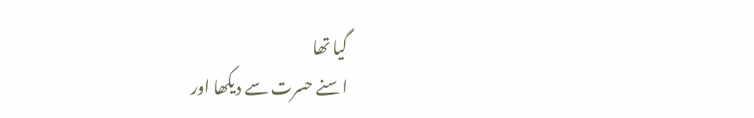گیا تھا
اسنے حسرت سے دیکھا اور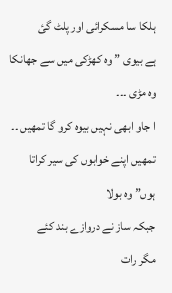ہلکا سا مسکرائی اور پلٹ گئ
ہے بیوی ” وہ کھڑکی میں سے جھانکا
وہ مڑی ۔۔۔
ا جاو ابھی نہیں بیوہ کرو گا تمھیں ۔۔ تمھیں اپنے خوابوں کی سیر کراتا ہوں” وہ بولا
جبکہ ساز نے دروازے بند کئے
مگر رات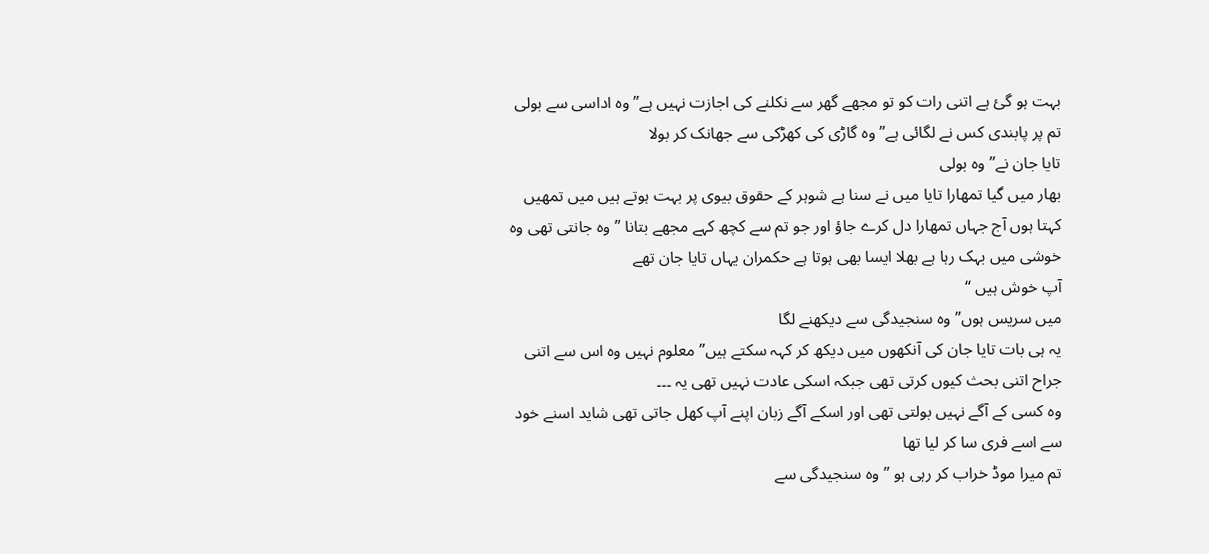بہت ہو گئ ہے اتنی رات کو تو مجھے گھر سے نکلنے کی اجازت نہیں ہے” وہ اداسی سے بولی
تم پر پابندی کس نے لگائی ہے” وہ گاڑی کی کھڑکی سے جھانک کر بولا
تایا جان نے” وہ بولی
بھار میں گیا تمھارا تایا میں نے سنا ہے شوہر کے حقوق بیوی پر بہت ہوتے ہیں میں تمھیں کہتا ہوں آج جہاں تمھارا دل کرے جاؤ اور جو تم سے کچھ کہے مجھے بتانا ” وہ جانتی تھی وہ خوشی میں بہک رہا ہے بھلا ایسا بھی ہوتا ہے حکمران یہاں تایا جان تھے
آپ خوش ہیں “
میں سریس ہوں” وہ سنجیدگی سے دیکھنے لگا
یہ ہی بات تایا جان کی آنکھوں میں دیکھ کر کہہ سکتے ہیں” معلوم نہیں وہ اس سے اتنی جراح اتنی بحث کیوں کرتی تھی جبکہ اسکی عادت نہیں تھی یہ ۔۔۔
وہ کسی کے آگے نہیں بولتی تھی اور اسکے آگے زبان اپنے آپ کھل جاتی تھی شاید اسنے خود سے اسے فری سا کر لیا تھا
تم میرا موڈ خراب کر رہی ہو ” وہ سنجیدگی سے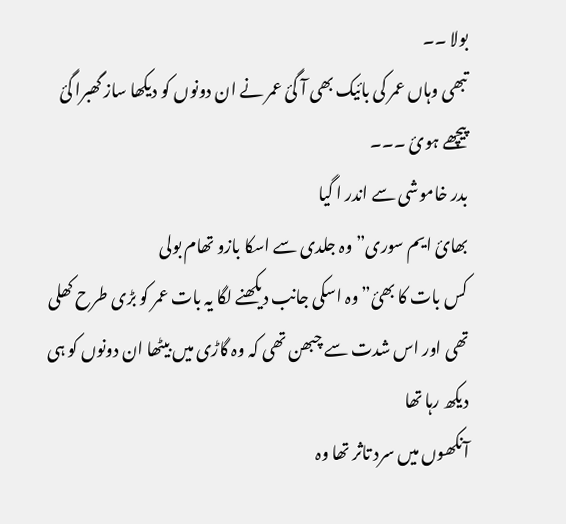بولا ۔۔
تبھی وہاں عمر کی بائیک بھی آ گئ عمر نے ان دونوں کو دیکھا ساز گھبرا گئ پیچھے ہوئ ۔۔۔
بدر خاموشی سے اندر ا گیا
بھائ ایم سوری” وہ جلدی سے اسکا بازو تھام بولی
کس بات کا بھئ” وہ اسکی جانب دیکھنے لگا یہ بات عمر کو بڑی طرح کھلی تھی اور اس شدت سے چبھن تھی کہ وہ گاڑی میں بیٹھا ان دونوں کو ہی دیکھ رہا تھا
آنکھوں میں سرد تاثر تھا وہ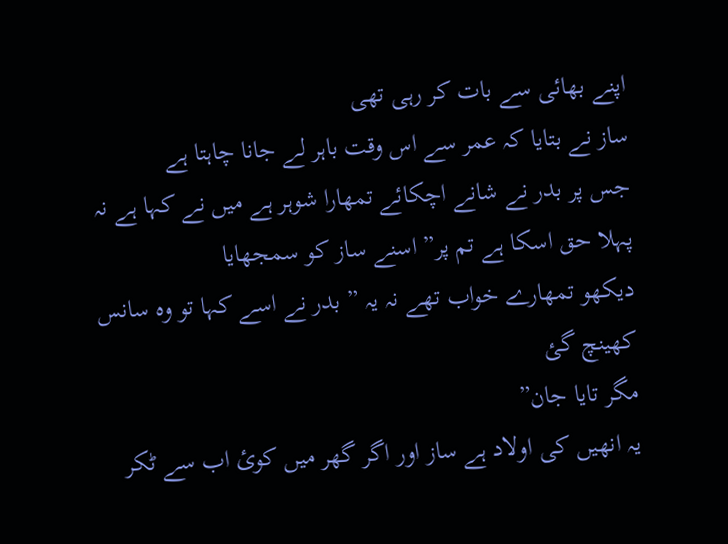اپنے بھائی سے بات کر رہی تھی
ساز نے بتایا کہ عمر سے اس وقت باہر لے جانا چاہتا ہے
جس پر بدر نے شانے اچکائے تمھارا شوہر ہے میں نے کہا ہے نہ پہلا حق اسکا ہے تم پر” اسنے ساز کو سمجھایا
دیکھو تمھارے خواب تھے نہ یہ ” بدر نے اسے کہا تو وہ سانس کھینچ گئ
مگر تایا جان”
یہ انھیں کی اولاد ہے ساز اور اگر گھر میں کوئ اب سے ٹکر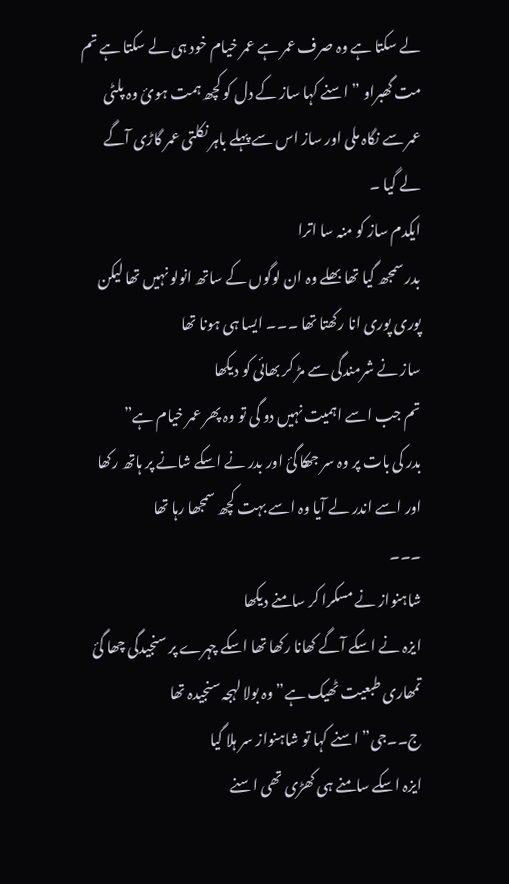لے سکتا ہے وہ صرف عمر ہے عمر خیام خود ہی لے سکتا ہے تم مت گھبراو ” اسنے کہا ساز کے دل کو کچھ ہمت ہوئ وہ پلٹی
عمر سے نگاہ ملی اور ساز اس سے پہلے باہر نکلتی عمر گاڑی آگے لے گیا ۔
ایکدم ساز کو منہ سا اترا
بدر سمجھ گیا تھا بھلے وہ ان لوگوں کے ساتھ انولو نہیں تھا لیکن پوری پوری انا رکھتا تھا ۔۔۔ ایسا ہی ہونا تھا
ساز نے شرمندگی سے مڑ کر بھائی کو دیکھا
تم جب اسے اہمیت نہیں دو گی تو وہ پھر عمر خیام ہے”
بدر کی بات پر وہ سر جھکا گئ اور بدر نے اسکے شانے پر ہاتھ رکھا اور اسے اندر لے آیا وہ اسے بہت کچھ سمجھا رہا تھا
۔۔۔
شاہنواز نے مسکرا کر سامنے دیکھا
ایزہ نے اسکے آگے کھانا رکھا تھا اسکے چہرے پر سنجیدگی چھا گئ
تمھاری طبعیت ٹھیک ہے” وہ بولا لہجہ سنجیدہ تھا
ج۔۔جی” اسنے کہا تو شاہنواز سر ہلا گیا
ایزہ اسکے سامنے ہی کھڑی تھی اسنے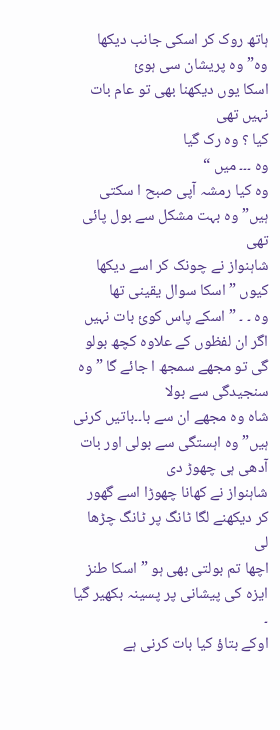ہاتھ روک کر اسکی جانب دیکھا
وہ” وہ پریشان سی ہوئ
اسکا یوں دیکھنا بھی تو عام بات نہیں تھی
کیا ؟ وہ رک گیا
وہ ۔۔۔ میں “
وہ کیا رمشہ آپی صبح ا سکتی ہیں” وہ بہت مشکل سے بول پائی تھی
شاہنواز نے چونک کر اسے دیکھا
کیوں ” اسکا سوال یقینی تھا
وہ ۔ ۔ ” اسکے پاس کوئ بات نہیں
اگر ان لفظوں کے علاوہ کچھ بولو گی تو مجھے سمجھ ا جائے گا ” وہ سنجیدگی سے بولا
شاہ وہ مجھے ان سے با۔۔باتیں کرنی ہیں” وہ اہستگی سے بولی اور بات آدھی ہی چھوڑ دی
شاہنواز نے کھانا چھوڑا اسے گھور کر دیکھنے لگا ٹانگ پر ٹانگ چڑھا لی
اچھا تم بولتی بھی ہو ” اسکا طنز ایزہ کی پیشانی پر پسینہ بکھیر گیا ۔
اوکے بتاؤ کیا بات کرنی ہے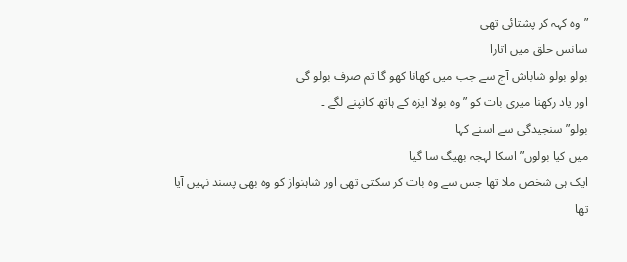” وہ کہہ کر پشتائی تھی
سانس حلق میں اتارا
بولو بولو شاباش آج سے جب میں کھانا کھو گا تم صرف بولو گی
اور یاد رکھنا میری بات کو ” وہ بولا ایزہ کے ہاتھ کانپنے لگے ۔
بولو” سنجیدگی سے اسنے کہا
میں کیا بولوں” اسکا لہجہ بھیگ سا گیا
ایک ہی شخص ملا تھا جس سے وہ بات کر سکتی تھی اور شاہنواز کو وہ بھی پسند نہیں آیا تھا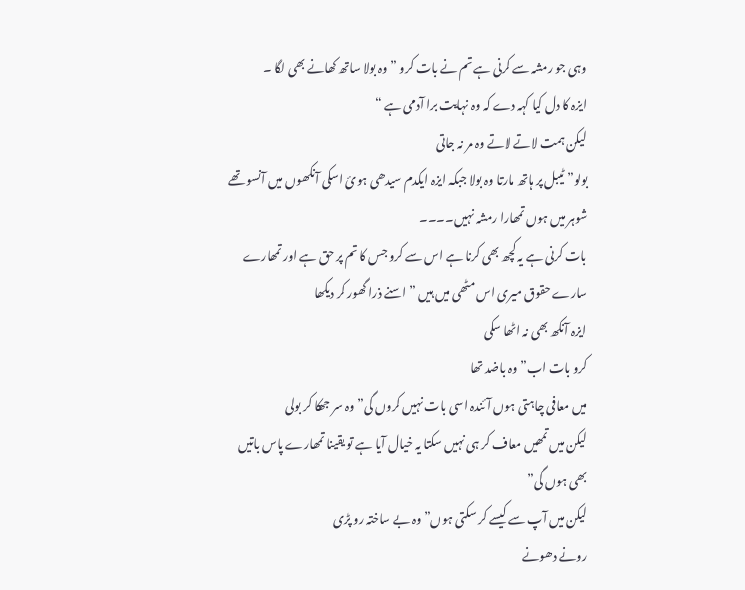وہی جو رمشہ سے کرنی ہے تم نے بات کرو ” وہ بولا ساتھ کھانے بھی لگا ۔
ایزہ کا دل کیا کہہ دے کہ وہ نہایت برا آدمی ہے “
لیکن ہمت لاتے لاتے وہ مر نہ جاتی
بولو” ٹیبل پر ہاتھ مارتا وہ بولا جبکہ ایزہ ایکدم سیدھی ہوئ اسکی آنکھوں میں آنسو تھے
شوہر میں ہوں تمھارا رمشہ نہیں۔۔۔۔
بات کرنی ہے یہ کچھ بھی کرنا ہے اس سے کرو جس کا تم پر حق ہے اور تمھارے سارے حقوق میری اس مٹھی میں ہیں ” اسنے ذرا گھور کر دیکھا
ایزہ آنکھ بھی نہ اٹھا سکی
کرو بات اب” وہ باضد تھا
میں معافی چاہتی ہوں آئندہ اسی بات نہیں کروں گی” وہ سر جھکا کر بولی
لیکن میں تمھیں معاف کر ہی نہیں سکتا یہ خیال آیا ہے تو یقینا تمھارے پاس باتیں بھی ہوں گی”
لیکن میں آپ سے کیسے کر سکتی ہوں” وہ بے ساختہ رو پڑی
رونے دھونے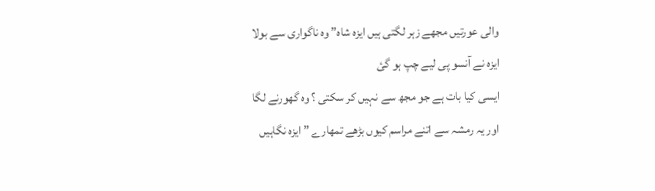والی عورتیں مجھے زہر لگتی ہیں ایزہ شاہ” وہ ناگواری سے بولا
ایزہ نے آنسو پی لیے چپ ہو گئ
ایسی کیا بات ہے جو مجھ سے نہیں کر سکتی ؟ وہ گھورنے لگا
اور یہ رمشہ سے اتنے مراسم کیوں بڑھے تمھارے ” ایزہ نگاہیں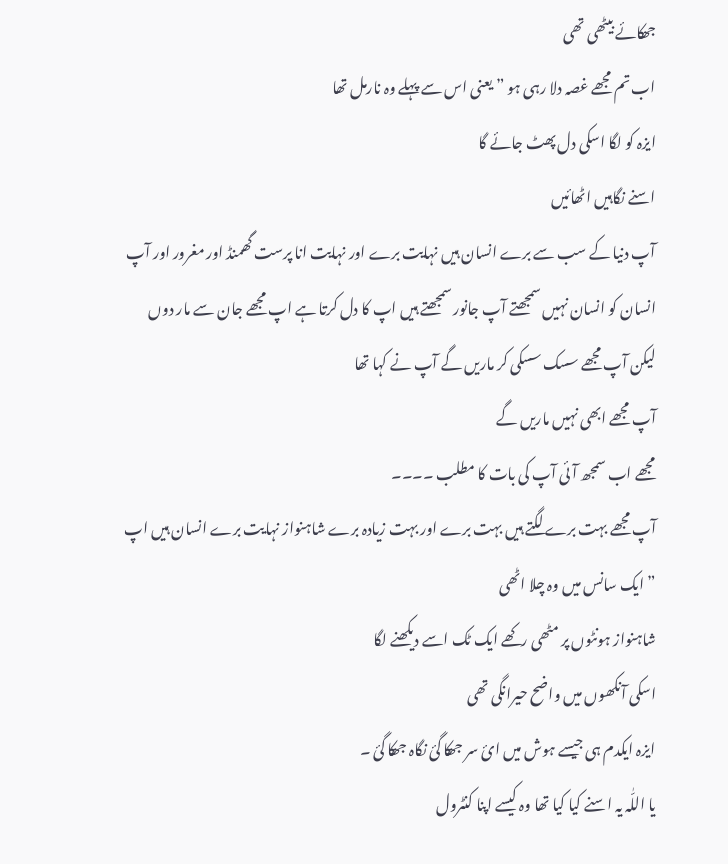جھکائے بیٹھی تھی
اب تم مجھے غصہ دلا رہی ہو ” یعنی اس سے پہلے وہ نارمل تھا
ایزہ کو لگا اسکی دل پھٹ جائے گا
اسنے نگاہیں اٹھائیں
آپ دنیا کے سب سے برے انسان ہیں نہایت برے اور نہایت انا پرست گھمنڈ اور مغرور اور آپ انسان کو انسان نہیں سمجھتے آپ جانور سمجھتے ہیں اپ کا دل کرتا ہے اپ مجھے جان سے مار دوں لیکن آپ مجھے سسک سسکی کر ماریں گے آپ نے کہا تھا
آپ مجھے ابھی نہیں ماریں گے
مجھے اب سمجھ آئی آپ کی بات کا مطلب ۔۔۔۔
آپ مجھے بہت برے لگتے ہیں بہت برے اور بہت زیادہ برے شاہنواز نہایت برے انسان ہیں اپ ” ایک سانس میں وہ چلا اٹھی
شاہنواز ہونٹوں پر مٹھی رکھے ایک ٹک اسے دیکھنے لگا
اسکی آنکھوں میں واضح حیرانگی تھی
ایزہ ایکدم ہی جیسے ہوش میں ائ سر جھکا گئ نگاہ جھکا گئ ۔
یا اللّٰہ یہ اسنے کیا کیا تھا وہ کیسے اپنا کنٹرول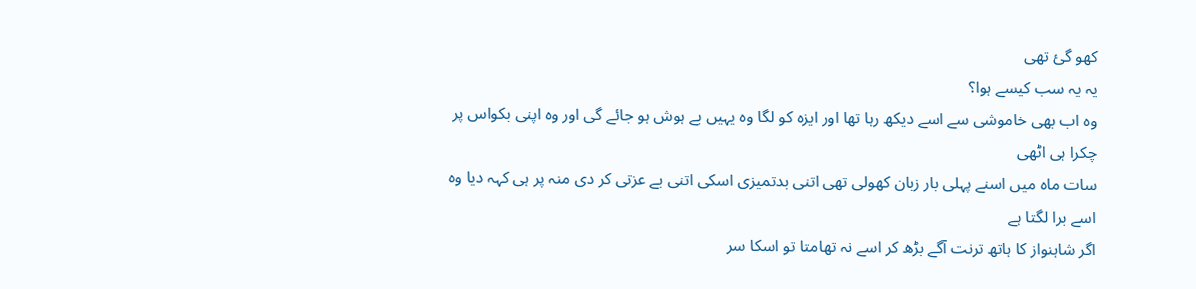کھو گئ تھی
یہ یہ سب کیسے ہوا؟
وہ اب بھی خاموشی سے اسے دیکھ رہا تھا اور ایزہ کو لگا وہ یہیں بے ہوش ہو جائے گی اور وہ اپنی بکواس پر چکرا ہی اٹھی
سات ماہ میں اسنے پہلی بار زبان کھولی تھی اتنی بدتمیزی اسکی اتنی بے عزتی کر دی منہ پر ہی کہہ دیا وہ اسے برا لگتا ہے
اگر شاہنواز کا ہاتھ ترنت آگے بڑھ کر اسے نہ تھامتا تو اسکا سر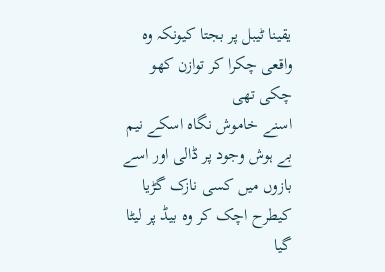یقینا ٹیبل پر بجتا کیونکہ وہ واقعی چکرا کر توازن کھو چکی تھی
اسنے خاموش نگاہ اسکے نیم بے ہوش وجود پر ڈالی اور اسے بازوں میں کسی نازک گڑیا کیطرح اچک کر وہ بیڈ پر لیٹا گیا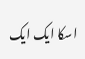اسکا ایک ایک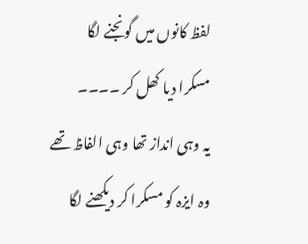لفظ کانوں میں گونجنے لگا
مسکرا دیا کھل کر ۔۔۔۔
یہ وہی انداز تھا وہی الفاظ تھے
وہ ایزہ کو مسکرا کر دیکھنے لگا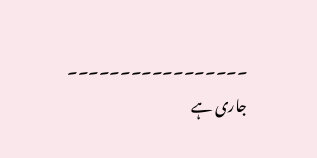۔۔۔۔۔۔۔۔۔۔۔۔۔۔۔۔۔
جاری ہے